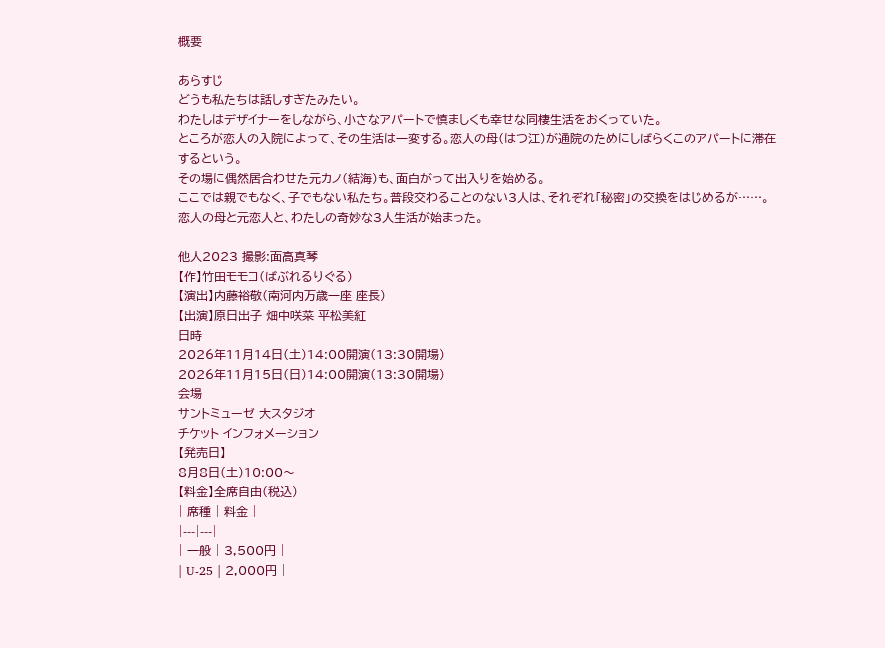概要

あらすじ
どうも私たちは話しすぎたみたい。
わたしはデザイナーをしながら、小さなアパートで慎ましくも幸せな同棲生活をおくっていた。
ところが恋人の入院によって、その生活は一変する。恋人の母(はつ江)が通院のためにしばらくこのアパートに滞在するという。
その場に偶然居合わせた元カノ(結海)も、面白がって出入りを始める。
ここでは親でもなく、子でもない私たち。普段交わることのない3人は、それぞれ「秘密」の交換をはじめるが……。
恋人の母と元恋人と、わたしの奇妙な3人生活が始まった。

他人2023 撮影:面高真琴
【作】竹田モモコ(ばぶれるりぐる)
【演出】内藤裕敬(南河内万歳一座 座長)
【出演】原日出子 畑中咲菜 平松美紅
日時
2026年11月14日(土)14:00開演(13:30開場)
2026年11月15日(日)14:00開演(13:30開場)
会場
サントミューゼ 大スタジオ
チケット インフォメーション
【発売日】
8月8日(土)10:00〜
【料金】全席自由(税込)
| 席種 | 料金 |
|---|---|
| 一般 | 3,500円 |
| U-25 | 2,000円 |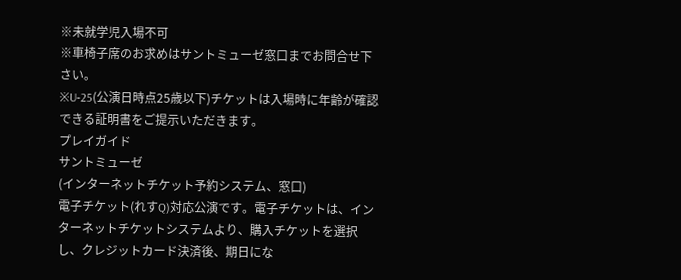※未就学児入場不可
※車椅子席のお求めはサントミューゼ窓口までお問合せ下さい。
※U‐25(公演日時点25歳以下)チケットは入場時に年齢が確認できる証明書をご提示いただきます。
プレイガイド
サントミューゼ
(インターネットチケット予約システム、窓口)
電子チケット(れすQ)対応公演です。電子チケットは、インターネットチケットシステムより、購入チケットを選択し、クレジットカード決済後、期日にな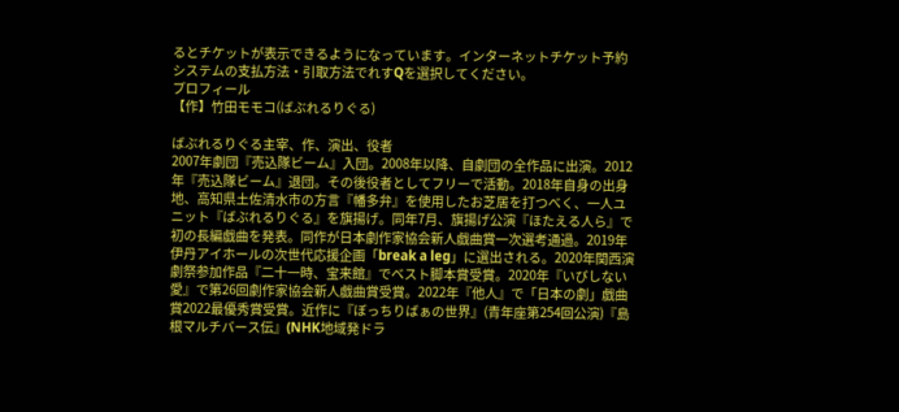るとチケットが表示できるようになっています。インターネットチケット予約システムの支払方法・引取方法でれすQを選択してください。
プロフィール
【作】竹田モモコ(ばぶれるりぐる)

ばぶれるりぐる主宰、作、演出、役者
2007年劇団『売込隊ビーム』入団。2008年以降、自劇団の全作品に出演。2012年『売込隊ビーム』退団。その後役者としてフリーで活動。2018年自身の出身地、高知県土佐清水市の方言『幡多弁』を使用したお芝居を打つべく、一人ユニット『ばぶれるりぐる』を旗揚げ。同年7月、旗揚げ公演『ほたえる人ら』で初の長編戯曲を発表。同作が日本劇作家協会新人戯曲賞一次選考通過。2019年伊丹アイホールの次世代応援企画「break a leg」に選出される。2020年関西演劇祭参加作品『二十一時、宝来館』でベスト脚本賞受賞。2020年『いびしない愛』で第26回劇作家協会新人戯曲賞受賞。2022年『他人』で「日本の劇」戯曲賞2022最優秀賞受賞。近作に『ぼっちりばぁの世界』(青年座第254回公演)『島根マルチバース伝』(NHK地域発ドラ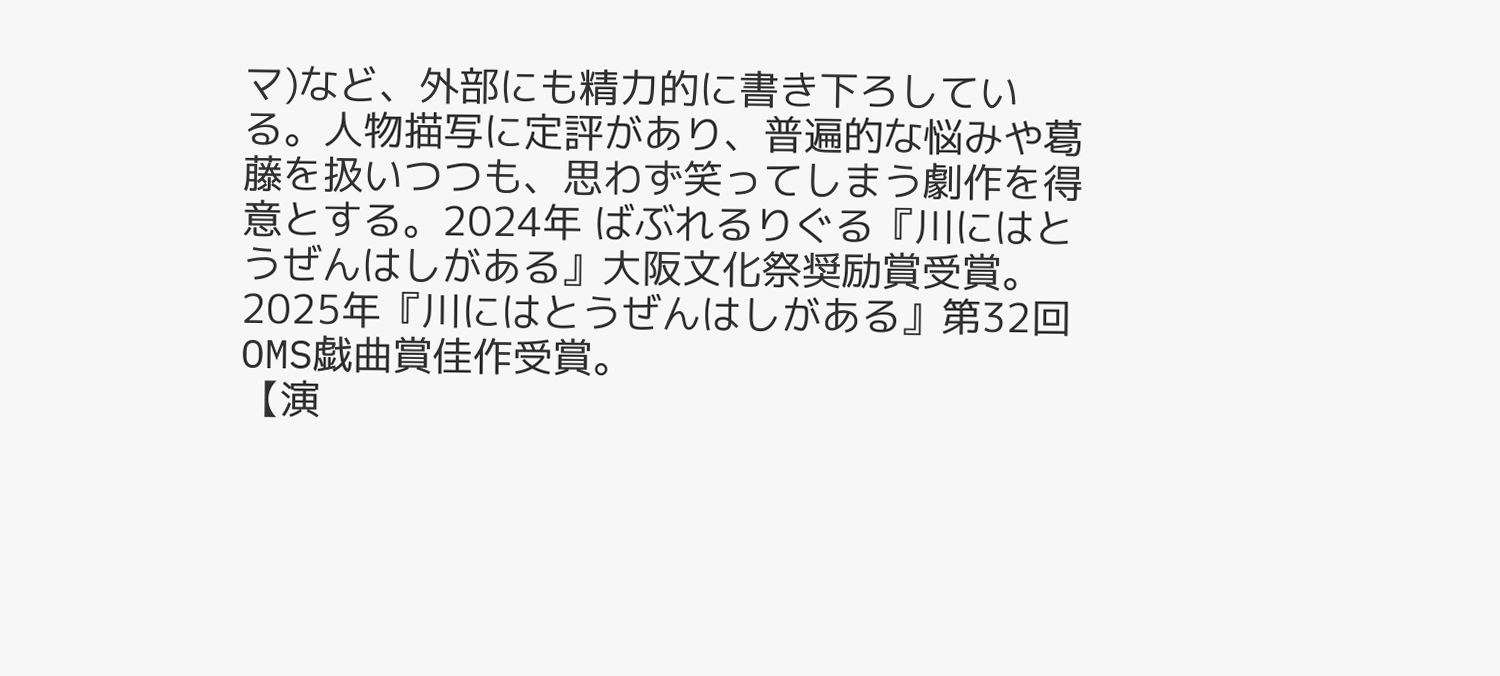マ)など、外部にも精力的に書き下ろしている。人物描写に定評があり、普遍的な悩みや葛藤を扱いつつも、思わず笑ってしまう劇作を得意とする。2024年 ばぶれるりぐる『川にはとうぜんはしがある』大阪文化祭奨励賞受賞。2025年『川にはとうぜんはしがある』第32回OMS戯曲賞佳作受賞。
【演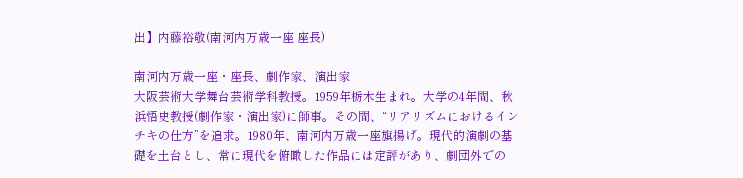出】内藤裕敬(南河内万歳一座 座長)

南河内万歳一座・座長、劇作家、演出家
大阪芸術大学舞台芸術学科教授。1959年栃木生まれ。大学の4年間、秋浜悟史教授(劇作家・演出家)に師事。その間、“リアリズムにおけるインチキの仕方”を追求。1980年、南河内万歳一座旗揚げ。現代的演劇の基礎を土台とし、常に現代を俯瞰した作品には定評があり、劇団外での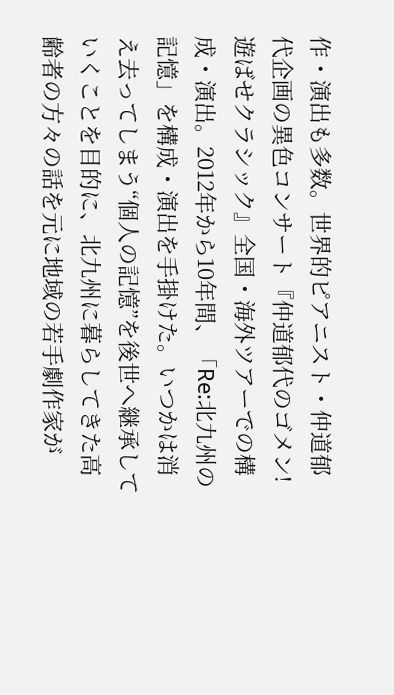作・演出も多数。世界的ピアニスト・仲道郁代企画の異色コンサート『仲道郁代のゴメン!遊ばせクラシック』全国・海外ツアーでの構成・演出。2012年から10年間、「Re:北九州の記憶」を構成・演出を手掛けた。いつかは消え去ってしまう“個人の記憶”を後世へ継承していくことを目的に、北九州に暮らしてきた高齢者の方々の話を元に地域の若手劇作家が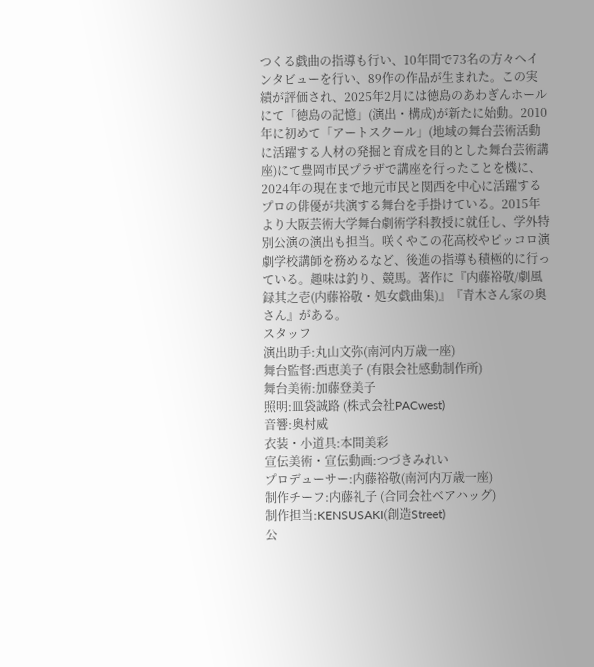つくる戯曲の指導も行い、10年間で73名の方々へインタビューを行い、89作の作品が生まれた。この実績が評価され、2025年2月には徳島のあわぎんホールにて「徳島の記憶」(演出・構成)が新たに始動。2010年に初めて「アートスクール」(地域の舞台芸術活動に活躍する人材の発掘と育成を目的とした舞台芸術講座)にて豊岡市民プラザで講座を行ったことを機に、2024年の現在まで地元市民と関西を中心に活躍するプロの俳優が共演する舞台を手掛けている。2015年より大阪芸術大学舞台劇術学科教授に就任し、学外特別公演の演出も担当。咲くやこの花高校やピッコロ演劇学校講師を務めるなど、後進の指導も積極的に行っている。趣味は釣り、競馬。著作に『内藤裕敬/劇風録其之壱(内藤裕敬・処女戯曲集)』『青木さん家の奥さん』がある。
スタッフ
演出助手:丸山文弥(南河内万歳一座)
舞台監督:西恵美子 (有限会社感動制作所)
舞台美術:加藤登美子
照明:皿袋誠路 (株式会社PACwest)
音響:奥村威
衣装・小道具:本間美彩
宣伝美術・宣伝動画:つづきみれい
プロデューサー:内藤裕敬(南河内万歳一座)
制作チーフ:内藤礼子 (合同会社ベアハッグ)
制作担当:KENSUSAKI(創造Street)
公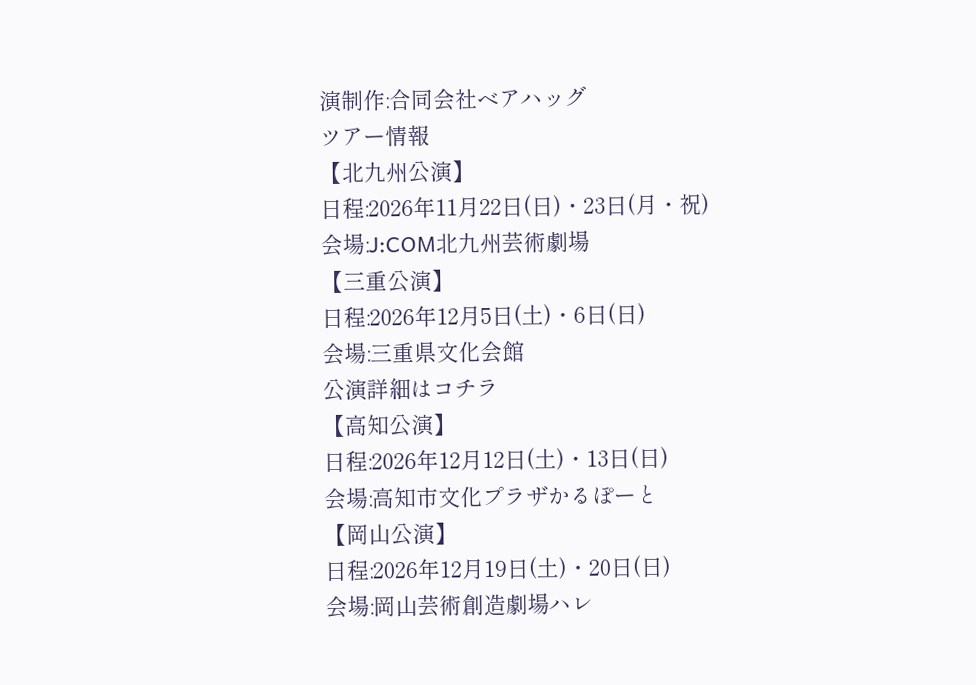演制作:合同会社ベアハッグ
ツアー情報
【北九州公演】
日程:2026年11月22日(日)・23日(月・祝)
会場:J:COM北九州芸術劇場
【三重公演】
日程:2026年12月5日(土)・6日(日)
会場:三重県文化会館
公演詳細はコチラ
【高知公演】
日程:2026年12月12日(土)・13日(日)
会場:高知市文化プラザかるぽーと
【岡山公演】
日程:2026年12月19日(土)・20日(日)
会場:岡山芸術創造劇場ハレ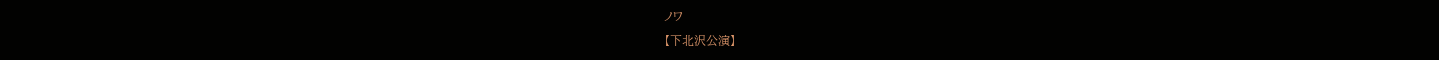ノワ
【下北沢公演】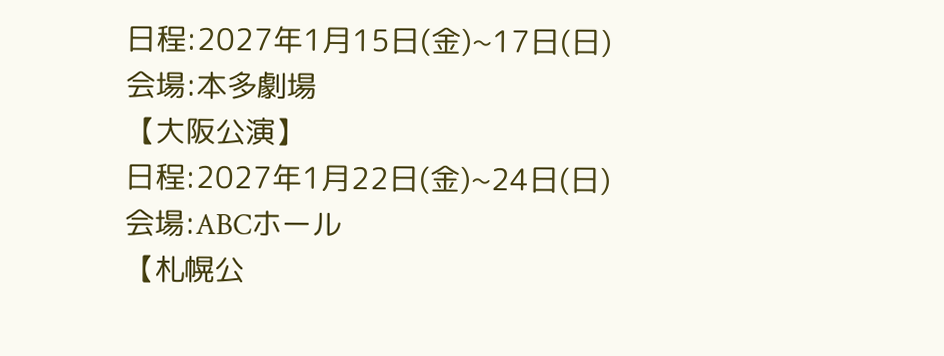日程:2027年1月15日(金)~17日(日)
会場:本多劇場
【大阪公演】
日程:2027年1月22日(金)~24日(日)
会場:ABCホール
【札幌公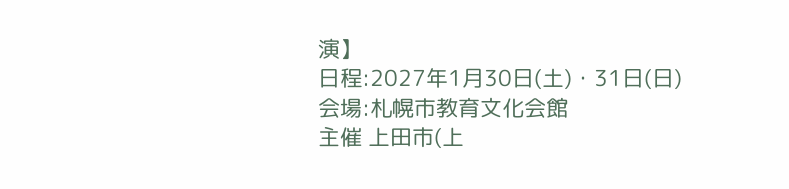演】
日程:2027年1月30日(土)・31日(日)
会場:札幌市教育文化会館
主催 上田市(上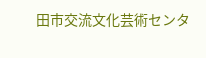田市交流文化芸術センタ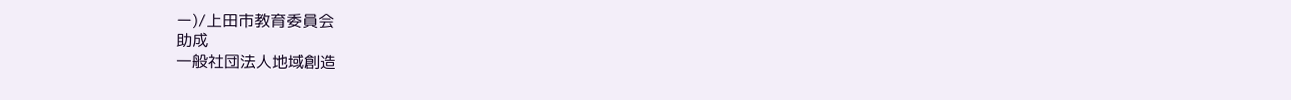ー)/上田市教育委員会
助成
一般社団法人地域創造